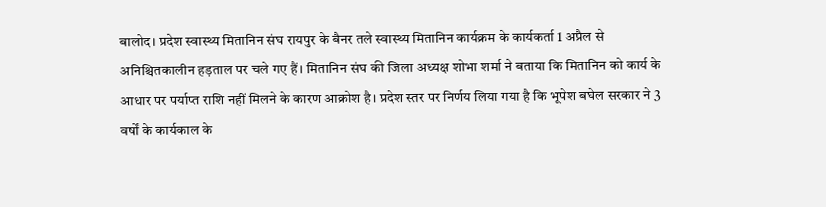बालोद। प्रदेश स्वास्थ्य मितानिन संघ रायपुर के बैनर तले स्वास्थ्य मितानिन कार्यक्रम के कार्यकर्ता 1 अप्रैल से अनिश्चितकालीन हड़ताल पर चले गए हैं। मितानिन संघ की जिला अध्यक्ष शोभा शर्मा ने बताया कि मितानिन को कार्य के आधार पर पर्याप्त राशि नहीं मिलने के कारण आक्रोश है। प्रदेश स्तर पर निर्णय लिया गया है कि भूपेश बघेल सरकार ने 3 वर्षों के कार्यकाल के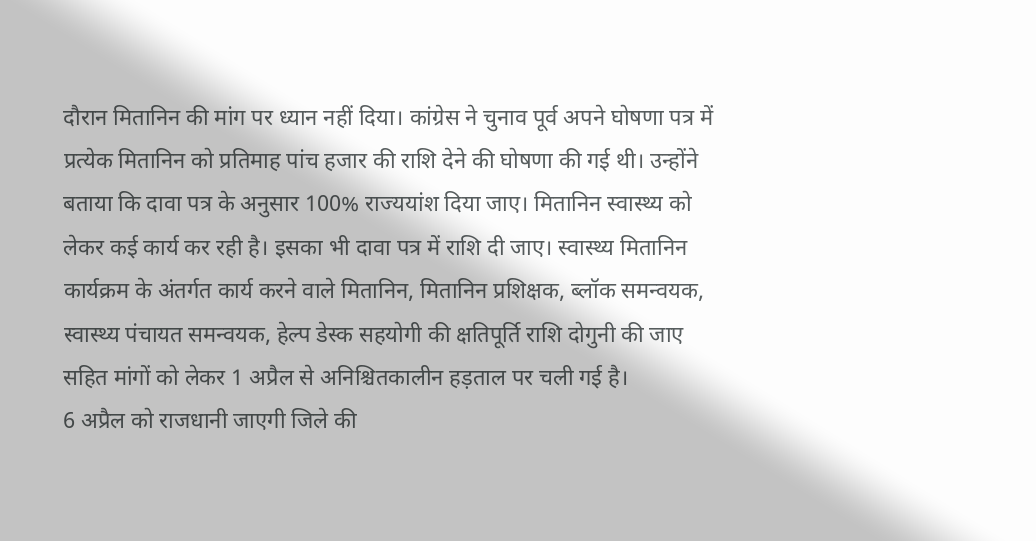दौरान मितानिन की मांग पर ध्यान नहीं दिया। कांग्रेस ने चुनाव पूर्व अपने घोषणा पत्र में प्रत्येक मितानिन को प्रतिमाह पांच हजार की राशि देने की घोषणा की गई थी। उन्होंने बताया कि दावा पत्र के अनुसार 100% राज्ययांश दिया जाए। मितानिन स्वास्थ्य को लेकर कई कार्य कर रही है। इसका भी दावा पत्र में राशि दी जाए। स्वास्थ्य मितानिन कार्यक्रम के अंतर्गत कार्य करने वाले मितानिन, मितानिन प्रशिक्षक, ब्लॉक समन्वयक, स्वास्थ्य पंचायत समन्वयक, हेल्प डेस्क सहयोगी की क्षतिपूर्ति राशि दोगुनी की जाए सहित मांगों को लेकर 1 अप्रैल से अनिश्चितकालीन हड़ताल पर चली गई है।
6 अप्रैल को राजधानी जाएगी जिले की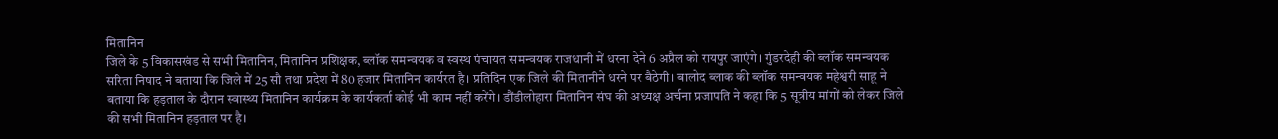मितानिन
जिले के 5 विकासखंड से सभी मितानिन, मितानिन प्रशिक्षक, ब्लॉक समन्वयक व स्वस्थ पंचायत समन्वयक राजधानी में धरना देने 6 अप्रैल को रायपुर जाएंगे। गुंडरदेही की ब्लॉक समन्वयक सरिता निषाद ने बताया कि जिले में 25 सौ तथा प्रदेश में 80 हजार मितानिन कार्यरत है। प्रतिदिन एक जिले की मितानीने धरने पर बैठेगी। बालोद ब्लाक की ब्लॉक समन्वयक महेश्वरी साहू ने बताया कि हड़ताल के दौरान स्वास्थ्य मितानिन कार्यक्रम के कार्यकर्ता कोई भी काम नहीं करेंगे। डौंडीलोहारा मितानिन संघ की अध्यक्ष अर्चना प्रजापति ने कहा कि 5 सूत्रीय मांगों को लेकर जिले की सभी मितानिन हड़ताल पर है।